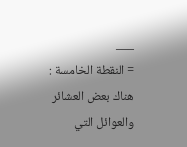___
= النقطة الخامسة : هناك بعض العشائر والعوائل التي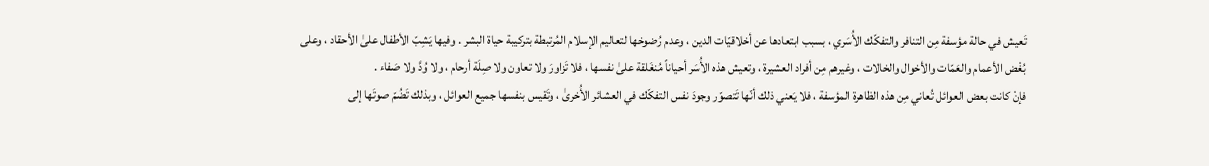تَعيش في حالة مؤسفة مِن التنافر والتفكّك الأُسَري ، بسبب ابتعادها عن أخلاقيّات الدين ، وعدم رُضوخها لتعاليم الإسلام المُرتبطة بتركيبة حياة البشر . وفيها يَشِبّ الأطفال علىٰ الأحقاد ، وعلى بُغْض الأعمام والعَمّات والأخوال والخالات ، وغيرهم مِن أفراد العشيرة ، وتعيش هذه الأُسَر أحياناً مُنغَلقة علىٰ نفسها ، فلا تَزاورَ ولا تعاون ولا صِلَة أرحام ، ولا وُدَّ ولا صَفاء .
فإنْ كانت بعض العوائل تُعاني مِن هذه الظاهرة المؤسفة ، فلا يَعني ذلك أنّها تَتصوّر وجودَ نفس التفكّك في العشائر الأُخرىٰ ، وتَقيس بنفسها جميع العوائل ، وبذلك تَضُمّ صوتَها إلى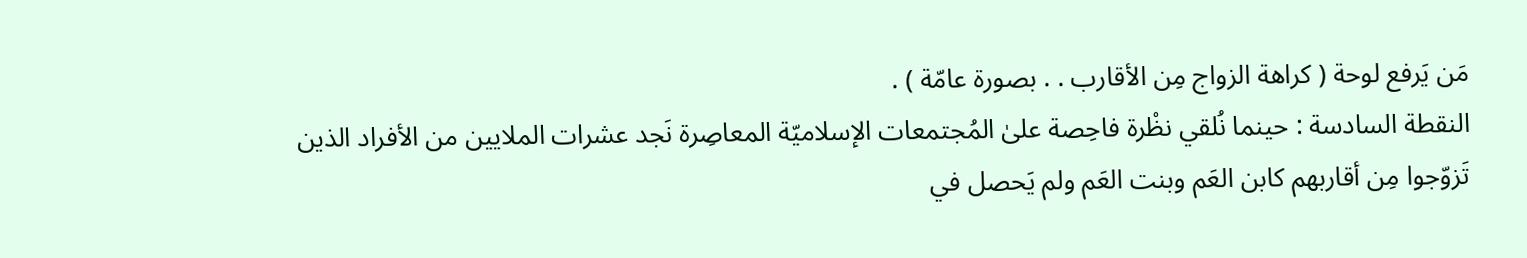مَن يَرفع لوحة ( كراهة الزواج مِن الأقارب . . بصورة عامّة ) .
النقطة السادسة : حينما نُلقي نظْرة فاحِصة علىٰ المُجتمعات الإسلاميّة المعاصِرة نَجد عشرات الملايين من الأفراد الذين تَزوّجوا مِن أقاربهم كابن العَم وبنت العَم ولم يَحصل في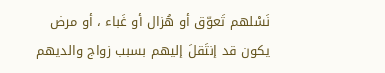نَسْلهم تَعوّق أو هُزال أو غَباء ، أو مرض يكون قد إنتَقلَ إليهم بسبب زواج والديهم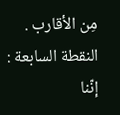مِن الأقارب .
النقطة السابعة : إنّنا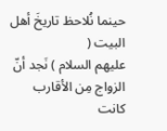حينما نُلاحظ تاريخَ أهل البيت (
عليهم السلام ) نَجد أنّ الزواج مِن الأقارب كانت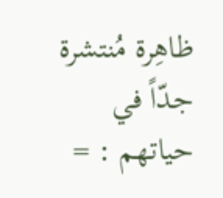ظاهِرة مُنتشرة جدّاً في حياتهم : =